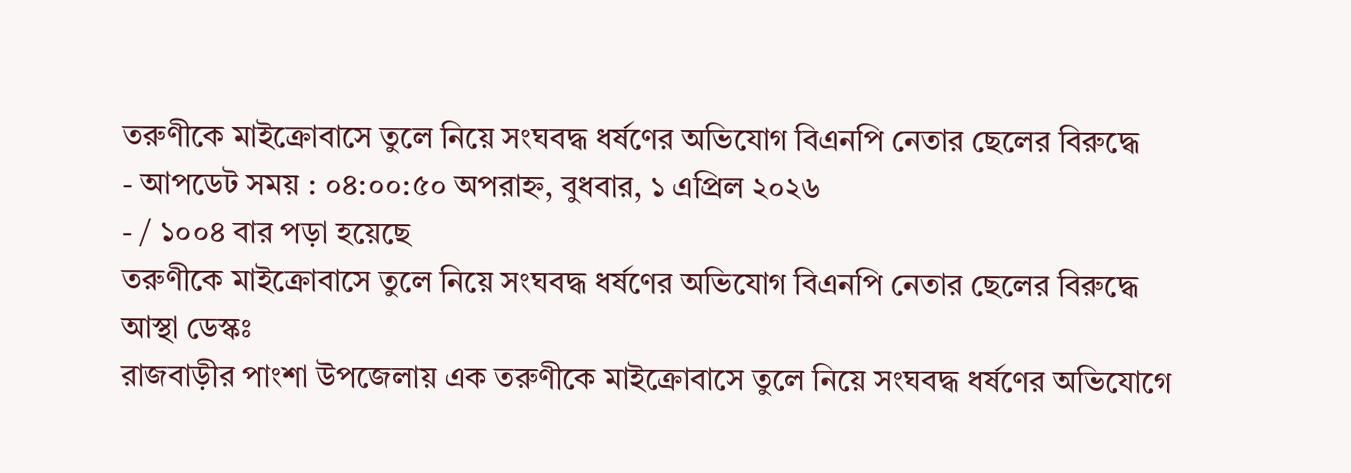তরুণীকে মাইক্রোবাসে তুলে নিয়ে সংঘবদ্ধ ধর্ষণের অভিযোগ বিএনপি নেতার ছেলের বিরুদ্ধে
- আপডেট সময় : ০৪:০০:৫০ অপরাহ্ন, বুধবার, ১ এপ্রিল ২০২৬
- / ১০০৪ বার পড়া হয়েছে
তরুণীকে মাইক্রোবাসে তুলে নিয়ে সংঘবদ্ধ ধর্ষণের অভিযোগ বিএনপি নেতার ছেলের বিরুদ্ধে
আস্থা ডেস্কঃ
রাজবাড়ীর পাংশা উপজেলায় এক তরুণীকে মাইক্রোবাসে তুলে নিয়ে সংঘবদ্ধ ধর্ষণের অভিযোগে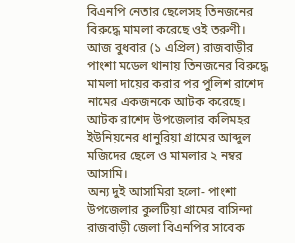বিএনপি নেতার ছেলেসহ তিনজনের বিরুদ্ধে মামলা করেছে ওই তরুণী।
আজ বুধবার (১ এপ্রিল) রাজবাড়ীর পাংশা মডেল থানায় তিনজনের বিরুদ্ধে মামলা দায়ের করার পর পুলিশ রাশেদ নামের একজনকে আটক করেছে।
আটক রাশেদ উপজেলার কলিমহর ইউনিয়নের ধানুরিয়া গ্রামের আব্দুল মজিদের ছেলে ও মামলার ২ নম্বর আসামি।
অন্য দুই আসামিরা হলো- পাংশা উপজেলার কুলটিয়া গ্রামের বাসিন্দা রাজবাড়ী জেলা বিএনপির সাবেক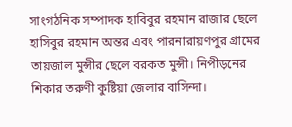সাংগঠনিক সম্পাদক হাবিবুর রহমান রাজার ছেলে হাসিবুর রহমান অন্তর এবং পারনারায়ণপুর গ্রামের তায়জাল মুন্সীর ছেলে বরকত মুন্সী। নিপীড়নের শিকার তরুণী কুষ্টিয়া জেলার বাসিন্দা।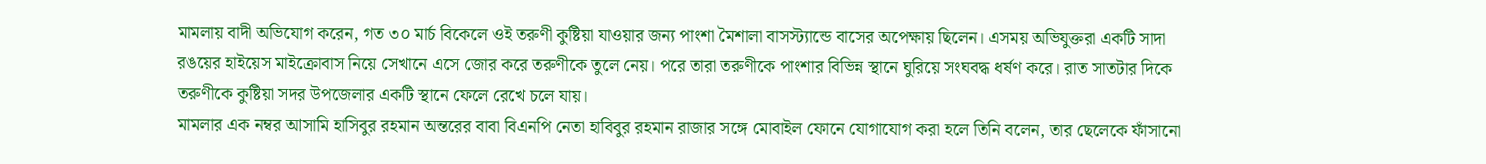মামলায় বাদী অভিযোগ করেন, গত ৩০ মার্চ বিকেলে ওই তরুণী কুষ্টিয়া যাওয়ার জন্য পাংশা মৈশালা বাসস্ট্যান্ডে বাসের অপেক্ষায় ছিলেন। এসময় অভিযুক্তরা একটি সাদা রঙয়ের হাইয়েস মাইক্রোবাস নিয়ে সেখানে এসে জোর করে তরুণীকে তুলে নেয়। পরে তারা তরুণীকে পাংশার বিভিন্ন স্থানে ঘুরিয়ে সংঘবদ্ধ ধর্ষণ করে। রাত সাতটার দিকে তরুণীকে কুষ্টিয়া সদর উপজেলার একটি স্থানে ফেলে রেখে চলে যায়।
মামলার এক নম্বর আসামি হাসিবুর রহমান অন্তরের বাবা বিএনপি নেতা হাবিবুর রহমান রাজার সঙ্গে মোবাইল ফোনে যোগাযোগ করা হলে তিনি বলেন, তার ছেলেকে ফাঁসানো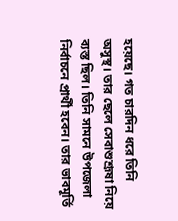হয়েছে। গত চারদিন ধরে তিনি অসুস্থ। তার ছেলে সেবাশুশ্রূষা নিয়ে ব্যস্ত ছিল। তিনি সামনে উপজেলা নির্বাচনে প্রার্থী হবেন। তার ভাবমূর্তি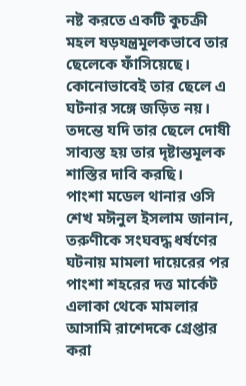নষ্ট করতে একটি কুচক্রী মহল ষড়যন্ত্রমূলকভাবে তার ছেলেকে ফাঁসিয়েছে। কোনোভাবেই তার ছেলে এ ঘটনার সঙ্গে জড়িত নয়। তদন্তে যদি তার ছেলে দোষী সাব্যস্ত হয় তার দৃষ্টান্তমূলক শাস্তির দাবি করছি।
পাংশা মডেল থানার ওসি শেখ মঈনুল ইসলাম জানান, তরুণীকে সংঘবদ্ধ ধর্ষণের ঘটনায় মামলা দায়েরের পর পাংশা শহরের দত্ত মার্কেট এলাকা থেকে মামলার আসামি রাশেদকে গ্রেপ্তার করা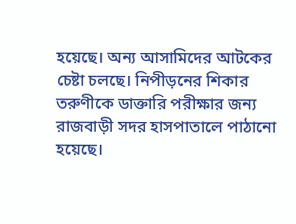হয়েছে। অন্য আসামিদের আটকের চেষ্টা চলছে। নিপীড়নের শিকার তরুণীকে ডাক্তারি পরীক্ষার জন্য রাজবাড়ী সদর হাসপাতালে পাঠানো হয়েছে।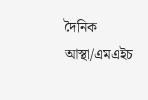দৈনিক আস্থা/এমএইচ